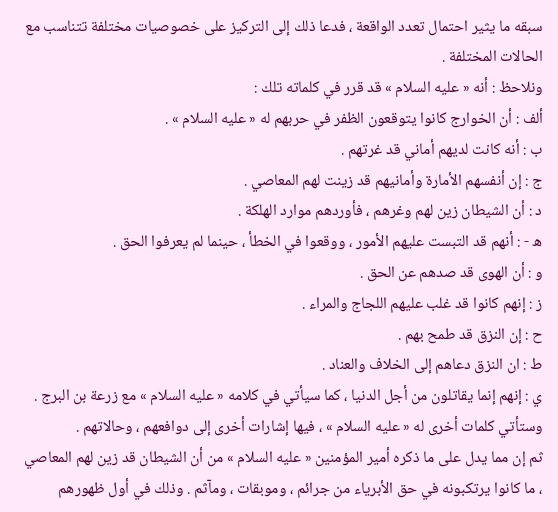سبقه ما يثير احتمال تعدد الواقعة ، فدعا ذلك إلى التركيز على خصوصيات مختلفة تتناسب مع الحالات المختلفة .
ونلاحظ : أنه « عليه السلام » قد قرر في كلماته تلك :
ألف : أن الخوارج كانوا يتوقعون الظفر في حربهم له « عليه السلام » .
ب : أنه كانت لديهم أماني قد غرتهم .
ج : إن أنفسهم الأمارة وأمانيهم قد زينت لهم المعاصي .
د : أن الشيطان زين لهم وغرهم ، فأوردهم موارد الهلكة .
ه - : أنهم قد التبست عليهم الأمور ، ووقعوا في الخطأ ، حينما لم يعرفوا الحق .
و : أن الهوى قد صدهم عن الحق .
ز : إنهم كانوا قد غلب عليهم اللجاج والمراء .
ح : إن النزق قد طمح بهم .
ط : ان النزق دعاهم إلى الخلاف والعناد .
ي : إنهم إنما يقاتلون من أجل الدنيا ، كما سيأتي في كلامه « عليه السلام » مع زرعة بن البرج .
وستأتي كلمات أخرى له « عليه السلام » ، فيها إشارات أخرى إلى دوافعهم ، وحالاتهم .
ثم إن مما يدل على ما ذكره أمير المؤمنين « عليه السلام » من أن الشيطان قد زين لهم المعاصي ، ما كانوا يرتكبونه في حق الأبرياء من جرائم ، وموبقات ، ومآثم . وذلك في أول ظهورهم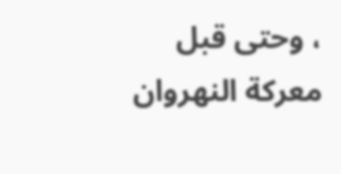، وحتى قبل معركة النهروان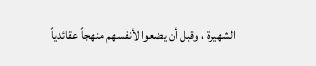الشهيرة ، وقبل أن يضعوا لأنفسهم منهجاً عقائدياً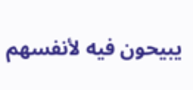يبيحون فيه لأنفسهم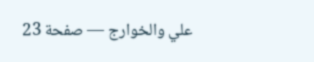علي والخوارج — صفحة 23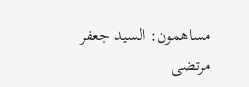مساهمون: السيد جعفر مرتضى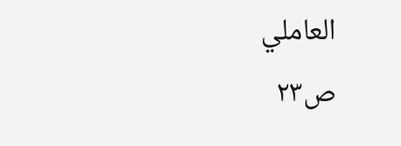العاملي
ص٢٣